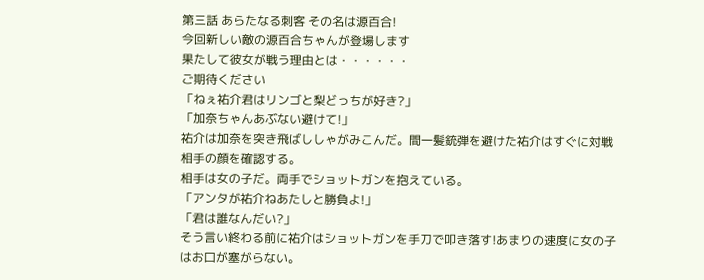第三話 あらたなる刺客 その名は源百合!
今回新しい敵の源百合ちゃんが登場します
果たして彼女が戦う理由とは・・・・・・
ご期待ください
「ねぇ祐介君はリンゴと梨どっちが好き?」
「加奈ちゃんあぶない避けて!」
祐介は加奈を突き飛ばししゃがみこんだ。間一髪銃弾を避けた祐介はすぐに対戦相手の顔を確認する。
相手は女の子だ。両手でショットガンを抱えている。
「アンタが祐介ねあたしと勝負よ!」
「君は誰なんだい?」
そう言い終わる前に祐介はショットガンを手刀で叩き落す!あまりの速度に女の子はお口が塞がらない。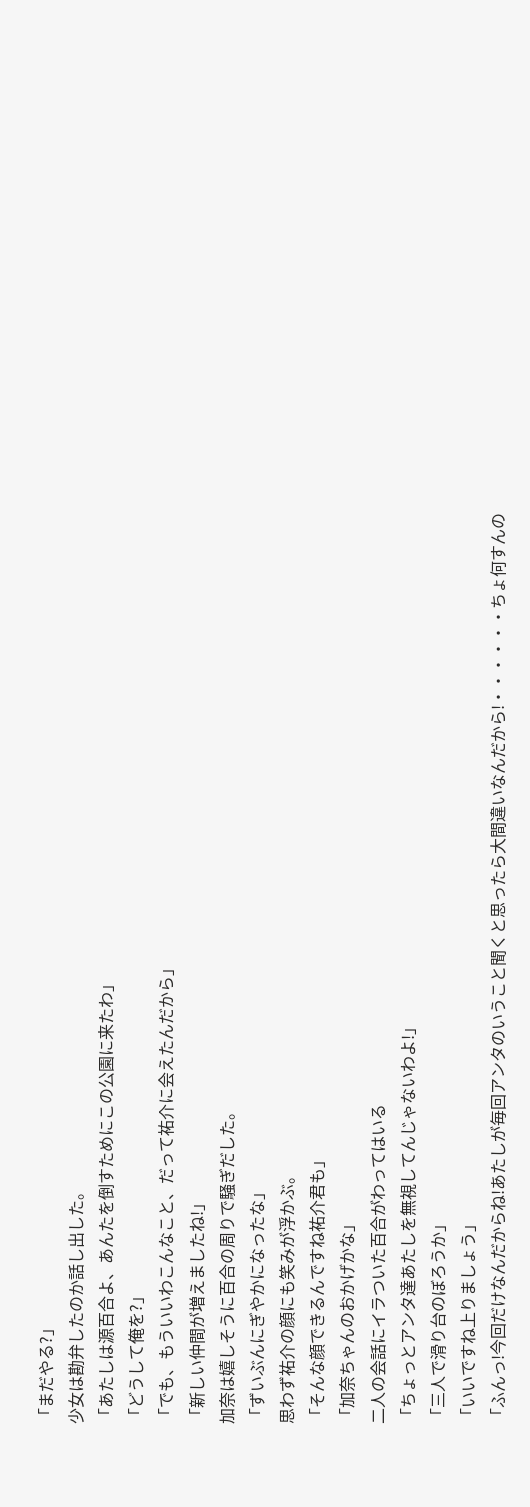「まだやる?」
少女は勘弁したのか話し出した。
「あたしは源百合よ、あんたを倒すためにこの公園に来たわ」
「どうして俺を?」
「でも、もういいわこんなこと、だって祐介に会えたんだから」
「新しい仲間が増えましたね!」
加奈は嬉しそうに百合の周りで騒ぎだした。
「ずいぶんにぎやかになったな」
思わず祐介の顔にも笑みが浮かぶ。
「そんな顔できるんですね祐介君も」
「加奈ちゃんのおかげかな」
二人の会話にイラついた百合がわってはいる
「ちょっとアンタ達あたしを無視してんじゃないわよ!」
「三人で滑り台のぼろうか」
「いいですね上りましょう」
「ふんっ!今回だけなんだからね!あたしが毎回アンタのいうこと聞くと思ったら大間違いなんだから!・・・・・・ちょ何すんの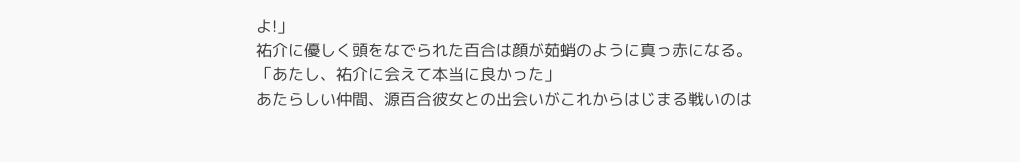よ!」
祐介に優しく頭をなでられた百合は顔が茹蛸のように真っ赤になる。
「あたし、祐介に会えて本当に良かった」
あたらしい仲間、源百合彼女との出会いがこれからはじまる戦いのは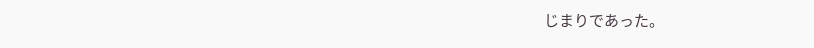じまりであった。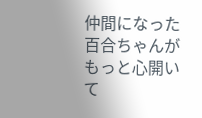仲間になった百合ちゃんがもっと心開いて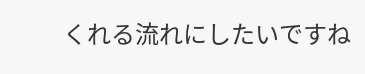くれる流れにしたいですね